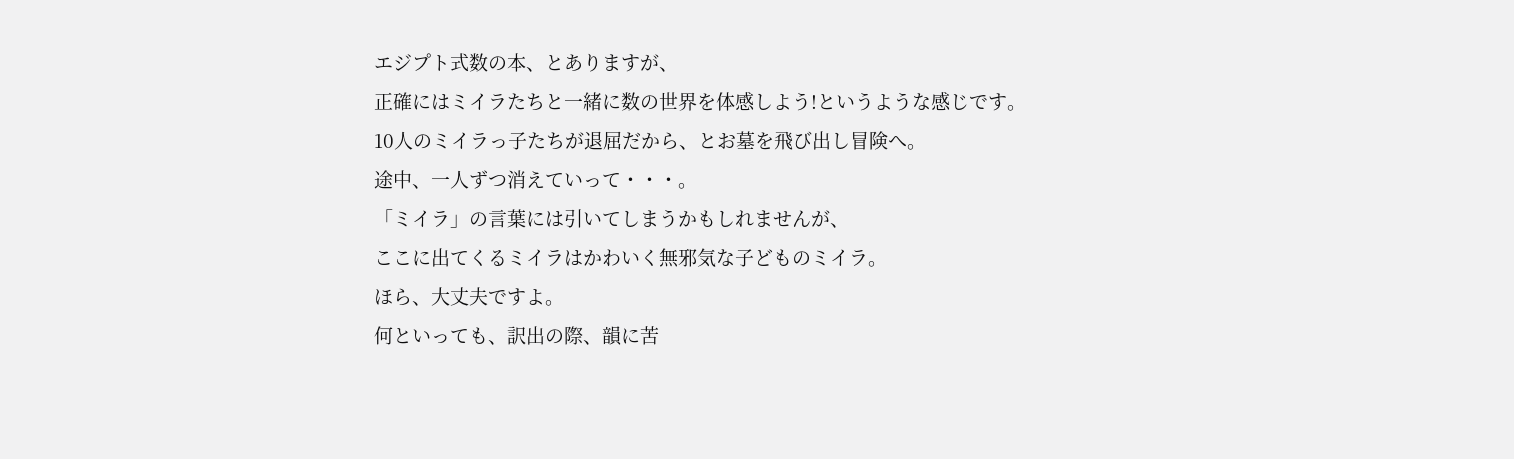エジプト式数の本、とありますが、
正確にはミイラたちと一緒に数の世界を体感しよう!というような感じです。
10人のミイラっ子たちが退屈だから、とお墓を飛び出し冒険へ。
途中、一人ずつ消えていって・・・。
「ミイラ」の言葉には引いてしまうかもしれませんが、
ここに出てくるミイラはかわいく無邪気な子どものミイラ。
ほら、大丈夫ですよ。
何といっても、訳出の際、韻に苦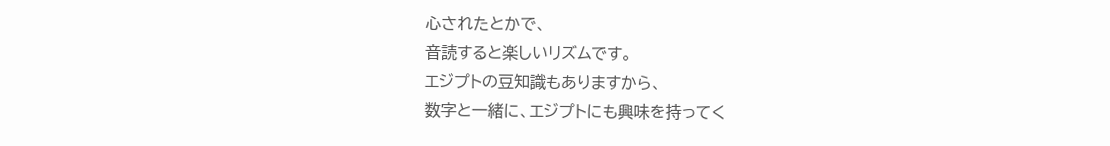心されたとかで、
音読すると楽しいリズムです。
エジプトの豆知識もありますから、
数字と一緒に、エジプトにも興味を持ってく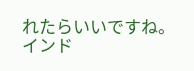れたらいいですね。
インド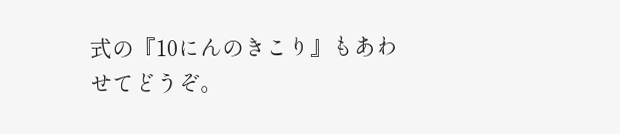式の『10にんのきこり』もあわせてどうぞ。